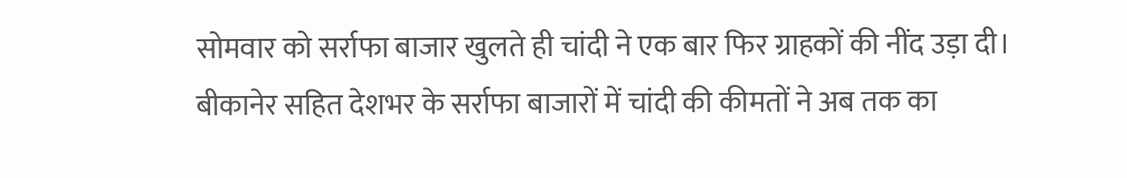सोमवार को सर्राफा बाजार खुलते ही चांदी ने एक बार फिर ग्राहकों की नींद उड़ा दी। बीकानेर सहित देशभर के सर्राफा बाजारों में चांदी की कीमतों ने अब तक का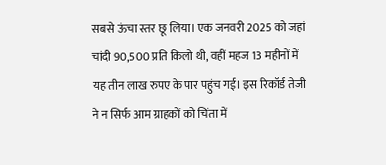सबसे ऊंचा स्तर छू लिया। एक जनवरी 2025 को जहां चांदी 90,500 प्रति किलो थी, वहीं महज 13 महीनों में यह तीन लाख रुपए के पार पहुंच गई। इस रिकॉर्ड तेजी ने न सिर्फ आम ग्राहकों को चिंता में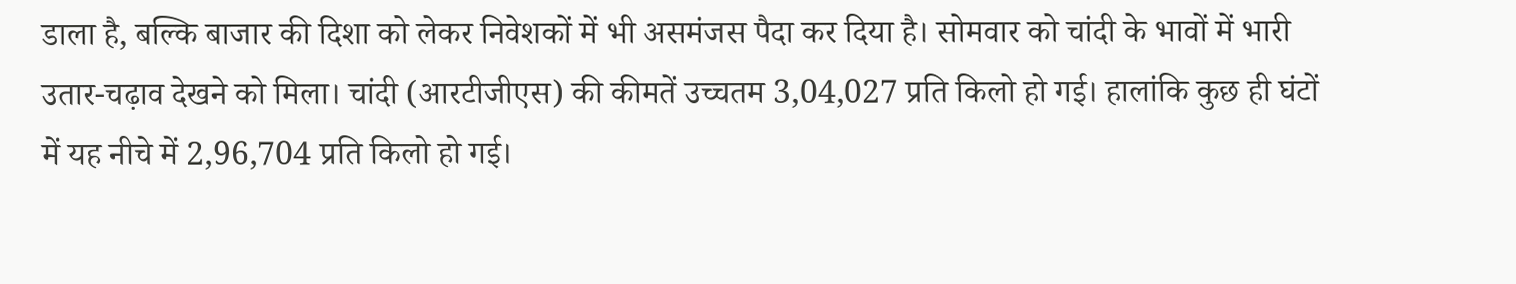डाला है, बल्कि बाजार की दिशा को लेकर निवेशकों में भी असमंजस पैदा कर दिया है। सोमवार को चांदी के भावों में भारी उतार-चढ़ाव देखने को मिला। चांदी (आरटीजीएस) की कीमतें उच्चतम 3,04,027 प्रति किलो हो गई। हालांकि कुछ ही घंटों में यह नीचे में 2,96,704 प्रति किलो हो गई।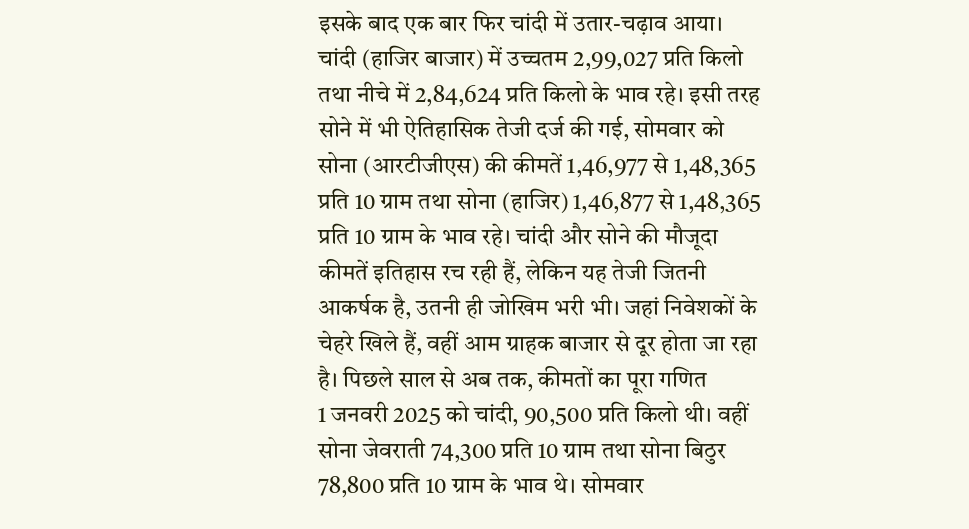इसके बाद एक बार फिर चांदी में उतार-चढ़ाव आया। चांदी (हाजिर बाजार) में उच्चतम 2,99,027 प्रति किलो तथा नीचे में 2,84,624 प्रति किलो के भाव रहे। इसी तरह सोने में भी ऐतिहासिक तेजी दर्ज की गई, सोमवार को सोना (आरटीजीएस) की कीमतें 1,46,977 से 1,48,365 प्रति 10 ग्राम तथा सोना (हाजिर) 1,46,877 से 1,48,365 प्रति 10 ग्राम के भाव रहे। चांदी और सोने की मौजूदा कीमतें इतिहास रच रही हैं, लेकिन यह तेजी जितनी आकर्षक है, उतनी ही जोखिम भरी भी। जहां निवेशकों के चेहरे खिले हैं, वहीं आम ग्राहक बाजार से दूर होता जा रहा है। पिछले साल से अब तक, कीमतों का पूरा गणित
1 जनवरी 2025 को चांदी, 90,500 प्रति किलो थी। वहीं सोना जेवराती 74,300 प्रति 10 ग्राम तथा सोना बिठुर 78,800 प्रति 10 ग्राम के भाव थे। सोमवार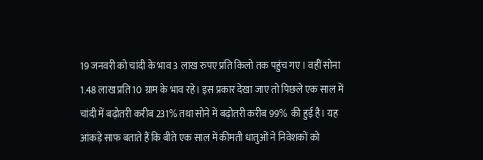19 जनवरी को चांदी के भाव 3 लाख रुपए प्रति किलो तक पहुंच गए। वहीं सोना 1.48 लाख प्रति 10 ग्राम के भाव रहे। इस प्रकार देखा जाए तो पिछले एक साल में चांदी में बढ़ोतरी करीब 231% तथा सोने में बढ़ोतरी करीब 99% की हुई है। यह आंकड़े साफ बताते हैं कि बीते एक साल में कीमती धातुओं ने निवेशकों को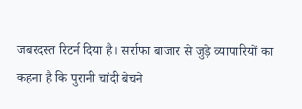जबरदस्त रिटर्न दिया है। सर्राफा बाजार से जुड़े व्यापारियों का कहना है कि पुरानी चांदी बेचने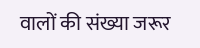वालों की संख्या जरूर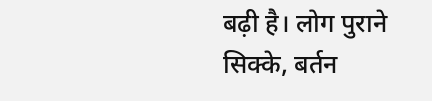बढ़ी है। लोग पुराने सिक्के, बर्तन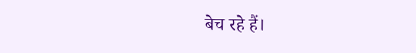बेच रहे हैं।